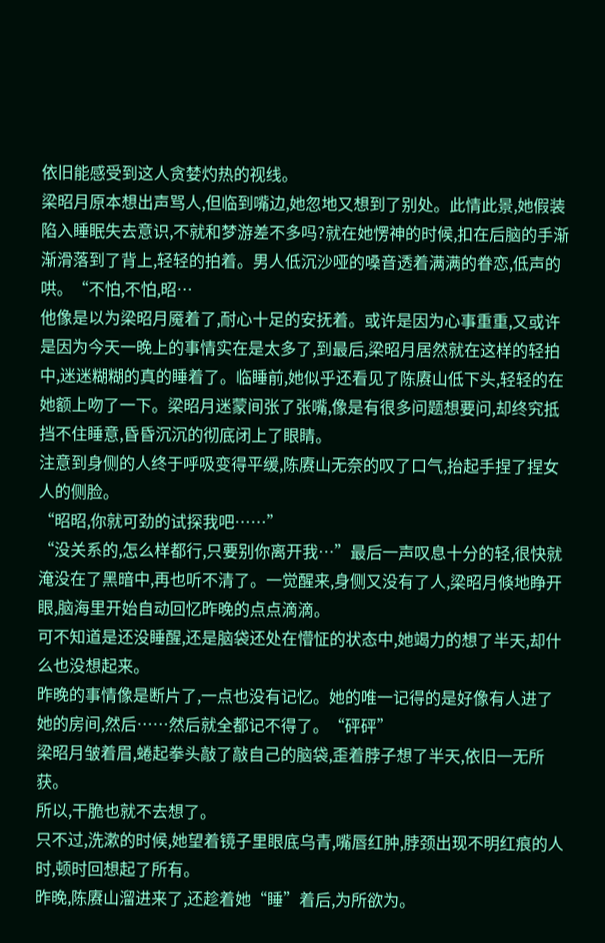依旧能感受到这人贪婪灼热的视线。
梁昭月原本想出声骂人,但临到嘴边,她忽地又想到了别处。此情此景,她假装陷入睡眠失去意识,不就和梦游差不多吗?就在她愣神的时候,扣在后脑的手渐渐滑落到了背上,轻轻的拍着。男人低沉沙哑的嗓音透着满满的眷恋,低声的哄。“不怕,不怕,昭…
他像是以为梁昭月魇着了,耐心十足的安抚着。或许是因为心事重重,又或许是因为今天一晚上的事情实在是太多了,到最后,梁昭月居然就在这样的轻拍中,迷迷糊糊的真的睡着了。临睡前,她似乎还看见了陈赓山低下头,轻轻的在她额上吻了一下。梁昭月迷蒙间张了张嘴,像是有很多问题想要问,却终究抵挡不住睡意,昏昏沉沉的彻底闭上了眼睛。
注意到身侧的人终于呼吸变得平缓,陈赓山无奈的叹了口气,抬起手捏了捏女人的侧脸。
“昭昭,你就可劲的试探我吧……”
“没关系的,怎么样都行,只要别你离开我…”最后一声叹息十分的轻,很快就淹没在了黑暗中,再也听不清了。一觉醒来,身侧又没有了人,梁昭月倏地睁开眼,脑海里开始自动回忆昨晚的点点滴滴。
可不知道是还没睡醒,还是脑袋还处在懵怔的状态中,她竭力的想了半天,却什么也没想起来。
昨晚的事情像是断片了,一点也没有记忆。她的唯一记得的是好像有人进了她的房间,然后……然后就全都记不得了。“砰砰”
梁昭月皱着眉,蜷起拳头敲了敲自己的脑袋,歪着脖子想了半天,依旧一无所获。
所以,干脆也就不去想了。
只不过,洗漱的时候,她望着镜子里眼底乌青,嘴唇红肿,脖颈出现不明红痕的人时,顿时回想起了所有。
昨晚,陈赓山溜进来了,还趁着她“睡”着后,为所欲为。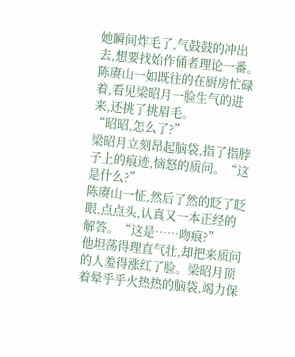她瞬间炸毛了,气鼓鼓的冲出去,想要找始作俑者理论一番。陈赓山一如既往的在厨房忙碌着,看见梁昭月一脸生气的进来,还挑了挑眉毛。
“昭昭,怎么了?”
梁昭月立刻昂起脑袋,指了指脖子上的痕迹,恼怒的质问。“这是什么?”
陈赓山一怔,然后了然的眨了眨眼,点点头,认真又一本正经的解答。“这是……吻痕?”
他坦荡得理直气壮,却把来质问的人羞得涨红了脸。梁昭月顶着晕乎乎火热热的脑袋,竭力保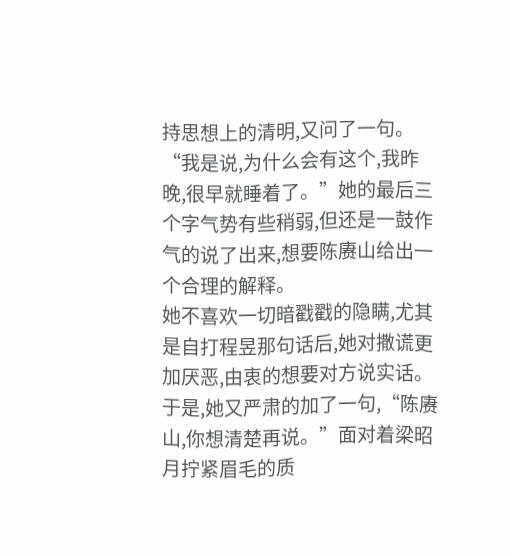持思想上的清明,又问了一句。“我是说,为什么会有这个,我昨晚,很早就睡着了。”她的最后三个字气势有些稍弱,但还是一鼓作气的说了出来,想要陈赓山给出一个合理的解释。
她不喜欢一切暗戳戳的隐瞒,尤其是自打程昱那句话后,她对撒谎更加厌恶,由衷的想要对方说实话。
于是,她又严肃的加了一句,“陈赓山,你想清楚再说。”面对着梁昭月拧紧眉毛的质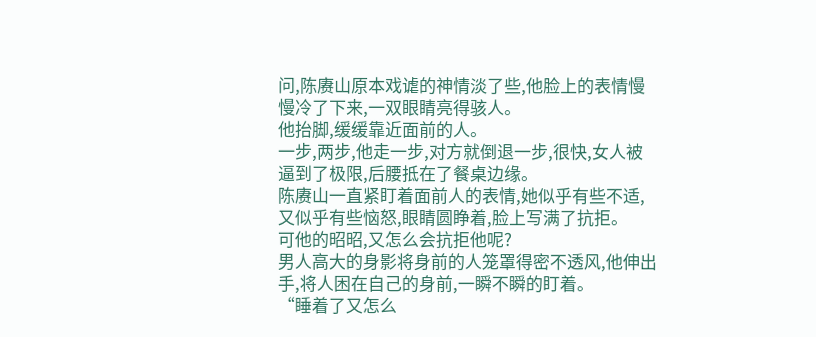问,陈赓山原本戏谑的神情淡了些,他脸上的表情慢慢冷了下来,一双眼睛亮得骇人。
他抬脚,缓缓靠近面前的人。
一步,两步,他走一步,对方就倒退一步,很快,女人被逼到了极限,后腰抵在了餐桌边缘。
陈赓山一直紧盯着面前人的表情,她似乎有些不适,又似乎有些恼怒,眼睛圆睁着,脸上写满了抗拒。
可他的昭昭,又怎么会抗拒他呢?
男人高大的身影将身前的人笼罩得密不透风,他伸出手,将人困在自己的身前,一瞬不瞬的盯着。
“睡着了又怎么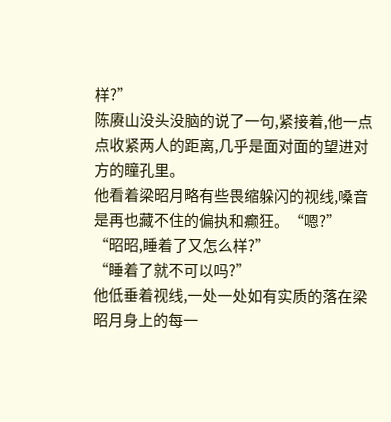样?”
陈赓山没头没脑的说了一句,紧接着,他一点点收紧两人的距离,几乎是面对面的望进对方的瞳孔里。
他看着梁昭月略有些畏缩躲闪的视线,嗓音是再也藏不住的偏执和癫狂。“嗯?”
“昭昭,睡着了又怎么样?”
“睡着了就不可以吗?”
他低垂着视线,一处一处如有实质的落在梁昭月身上的每一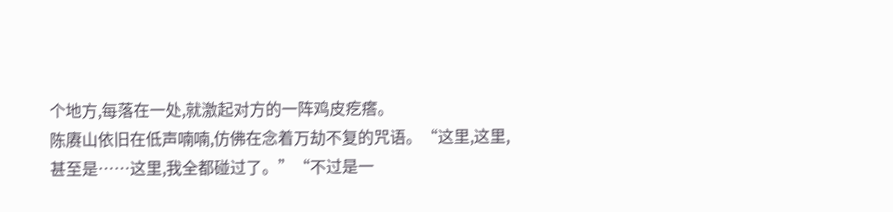个地方,每落在一处,就激起对方的一阵鸡皮疙瘩。
陈赓山依旧在低声喃喃,仿佛在念着万劫不复的咒语。“这里,这里,甚至是……这里,我全都碰过了。”“不过是一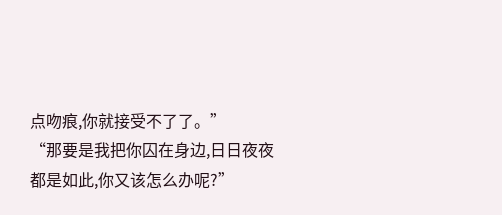点吻痕,你就接受不了了。”
“那要是我把你囚在身边,日日夜夜都是如此,你又该怎么办呢?”